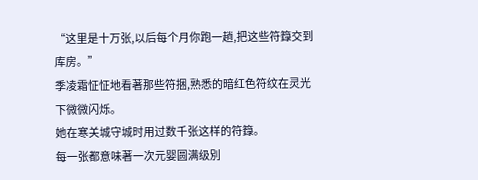“这里是十万张,以后每个月你跑一趟,把这些符籙交到库房。”
季凌霜怔怔地看著那些符捆,熟悉的暗红色符纹在灵光下微微闪烁。
她在寒关城守城时用过数千张这样的符籙。
每一张都意味著一次元婴圆满级別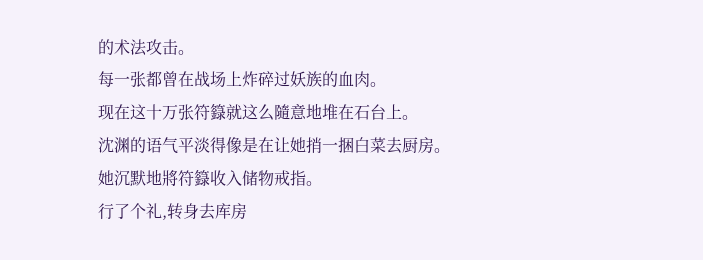的术法攻击。
每一张都曾在战场上炸碎过妖族的血肉。
现在这十万张符籙就这么隨意地堆在石台上。
沈渊的语气平淡得像是在让她捎一捆白菜去厨房。
她沉默地將符籙收入储物戒指。
行了个礼,转身去库房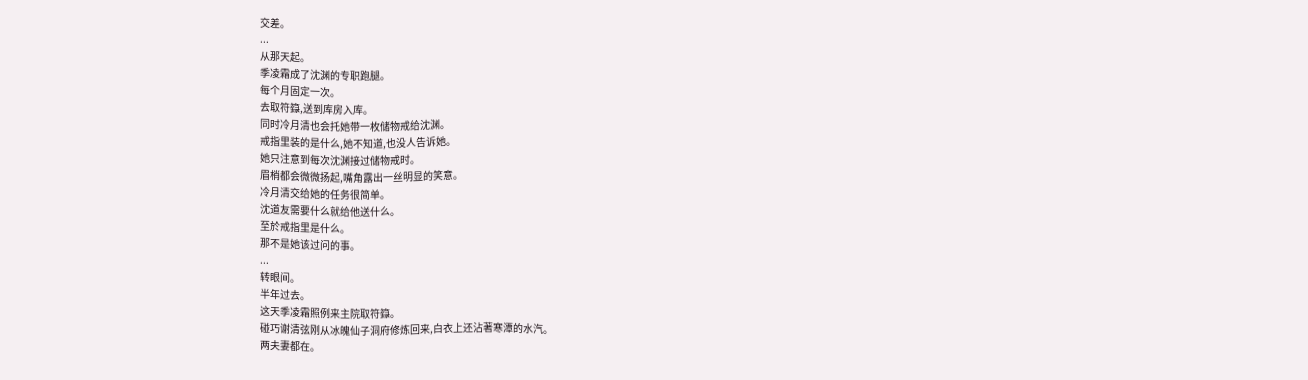交差。
...
从那天起。
季凌霜成了沈渊的专职跑腿。
每个月固定一次。
去取符籙,送到库房入库。
同时冷月清也会托她带一枚储物戒给沈渊。
戒指里装的是什么,她不知道,也没人告诉她。
她只注意到每次沈渊接过储物戒时。
眉梢都会微微扬起,嘴角露出一丝明显的笑意。
冷月清交给她的任务很简单。
沈道友需要什么就给他送什么。
至於戒指里是什么。
那不是她该过问的事。
...
转眼间。
半年过去。
这天季凌霜照例来主院取符籙。
碰巧谢清弦刚从冰魄仙子洞府修炼回来,白衣上还沾著寒潭的水汽。
两夫妻都在。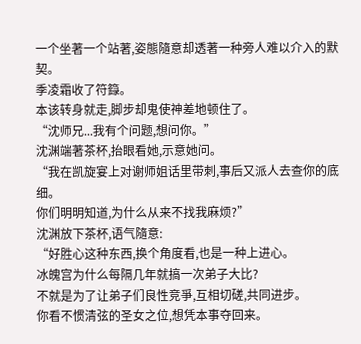一个坐著一个站著,姿態隨意却透著一种旁人难以介入的默契。
季凌霜收了符籙。
本该转身就走,脚步却鬼使神差地顿住了。
“沈师兄...我有个问题,想问你。”
沈渊端著茶杯,抬眼看她,示意她问。
“我在凯旋宴上对谢师姐话里带刺,事后又派人去查你的底细。
你们明明知道,为什么从来不找我麻烦?”
沈渊放下茶杯,语气隨意:
“好胜心这种东西,换个角度看,也是一种上进心。
冰魄宫为什么每隔几年就搞一次弟子大比?
不就是为了让弟子们良性竞爭,互相切磋,共同进步。
你看不惯清弦的圣女之位,想凭本事夺回来。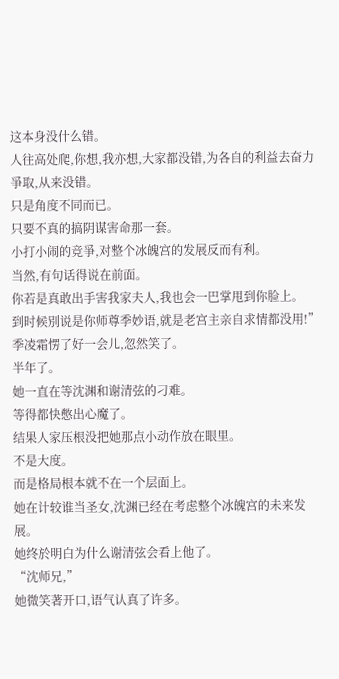这本身没什么错。
人往高处爬,你想,我亦想,大家都没错,为各自的利益去奋力爭取,从来没错。
只是角度不同而已。
只要不真的搞阴谋害命那一套。
小打小闹的竞爭,对整个冰魄宫的发展反而有利。
当然,有句话得说在前面。
你若是真敢出手害我家夫人,我也会一巴掌甩到你脸上。
到时候別说是你师尊季妙语,就是老宫主亲自求情都没用!”
季凌霜愣了好一会儿,忽然笑了。
半年了。
她一直在等沈渊和谢清弦的刁难。
等得都快憋出心魔了。
结果人家压根没把她那点小动作放在眼里。
不是大度。
而是格局根本就不在一个层面上。
她在计较谁当圣女,沈渊已经在考虑整个冰魄宫的未来发展。
她终於明白为什么谢清弦会看上他了。
“沈师兄,”
她微笑著开口,语气认真了许多。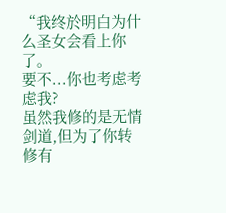“我终於明白为什么圣女会看上你了。
要不...你也考虑考虑我?
虽然我修的是无情剑道,但为了你转修有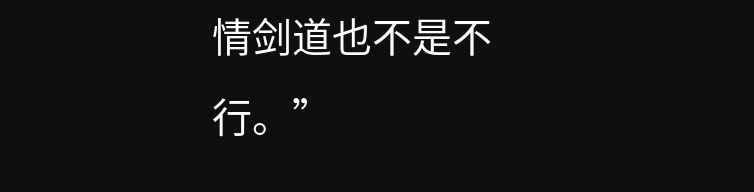情剑道也不是不行。”